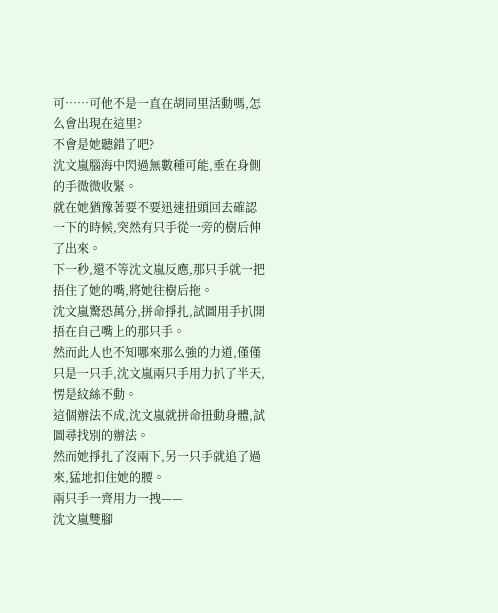可……可他不是一直在胡同里活動嗎,怎么會出現在這里?
不會是她聽錯了吧?
沈文嵐腦海中閃過無數種可能,垂在身側的手微微收緊。
就在她猶豫著要不要迅速扭頭回去確認一下的時候,突然有只手從一旁的樹后伸了出來。
下一秒,還不等沈文嵐反應,那只手就一把捂住了她的嘴,將她往樹后拖。
沈文嵐驚恐萬分,拼命掙扎,試圖用手扒開捂在自己嘴上的那只手。
然而此人也不知哪來那么強的力道,僅僅只是一只手,沈文嵐兩只手用力扒了半天,愣是紋絲不動。
這個辦法不成,沈文嵐就拼命扭動身體,試圖尋找別的辦法。
然而她掙扎了沒兩下,另一只手就追了過來,猛地扣住她的腰。
兩只手一齊用力一拽——
沈文嵐雙腳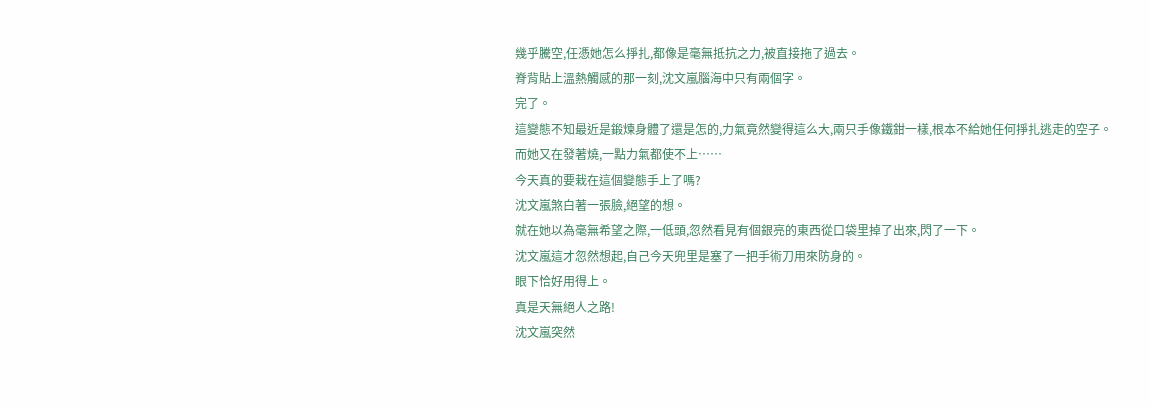幾乎騰空,任憑她怎么掙扎,都像是毫無抵抗之力,被直接拖了過去。
脊背貼上溫熱觸感的那一刻,沈文嵐腦海中只有兩個字。
完了。
這變態不知最近是鍛煉身體了還是怎的,力氣竟然變得這么大,兩只手像鐵鉗一樣,根本不給她任何掙扎逃走的空子。
而她又在發著燒,一點力氣都使不上……
今天真的要栽在這個變態手上了嗎?
沈文嵐煞白著一張臉,絕望的想。
就在她以為毫無希望之際,一低頭,忽然看見有個銀亮的東西從口袋里掉了出來,閃了一下。
沈文嵐這才忽然想起,自己今天兜里是塞了一把手術刀用來防身的。
眼下恰好用得上。
真是天無絕人之路!
沈文嵐突然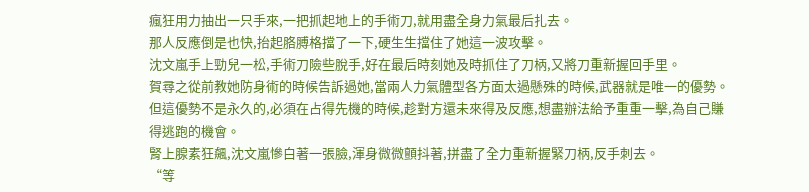瘋狂用力抽出一只手來,一把抓起地上的手術刀,就用盡全身力氣最后扎去。
那人反應倒是也快,抬起胳膊格擋了一下,硬生生擋住了她這一波攻擊。
沈文嵐手上勁兒一松,手術刀險些脫手,好在最后時刻她及時抓住了刀柄,又將刀重新握回手里。
賀尋之從前教她防身術的時候告訴過她,當兩人力氣體型各方面太過懸殊的時候,武器就是唯一的優勢。
但這優勢不是永久的,必須在占得先機的時候,趁對方還未來得及反應,想盡辦法給予重重一擊,為自己賺得逃跑的機會。
腎上腺素狂飆,沈文嵐慘白著一張臉,渾身微微顫抖著,拼盡了全力重新握緊刀柄,反手刺去。
“等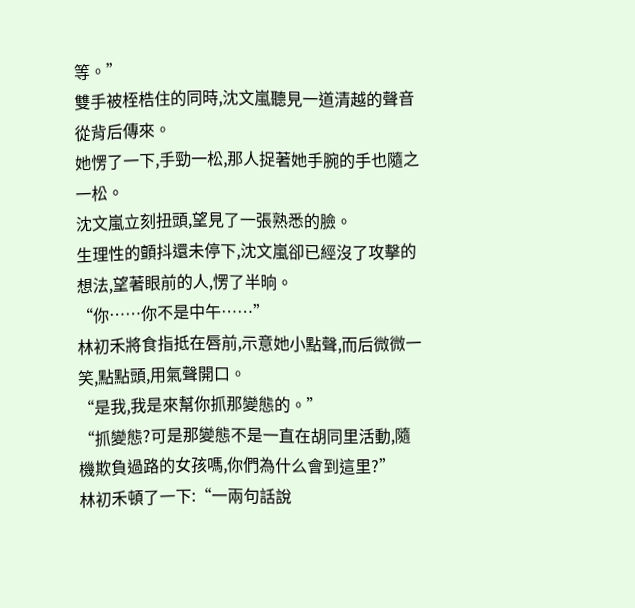等。”
雙手被桎梏住的同時,沈文嵐聽見一道清越的聲音從背后傳來。
她愣了一下,手勁一松,那人捉著她手腕的手也隨之一松。
沈文嵐立刻扭頭,望見了一張熟悉的臉。
生理性的顫抖還未停下,沈文嵐卻已經沒了攻擊的想法,望著眼前的人,愣了半晌。
“你……你不是中午……”
林初禾將食指抵在唇前,示意她小點聲,而后微微一笑,點點頭,用氣聲開口。
“是我,我是來幫你抓那變態的。”
“抓變態?可是那變態不是一直在胡同里活動,隨機欺負過路的女孩嗎,你們為什么會到這里?”
林初禾頓了一下:“一兩句話說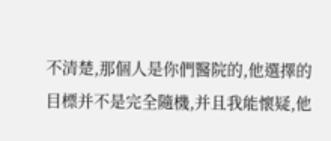不清楚,那個人是你們醫院的,他選擇的目標并不是完全隨機,并且我能懷疑,他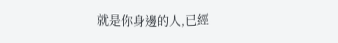就是你身邊的人,已經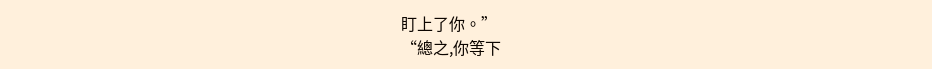盯上了你。”
“總之,你等下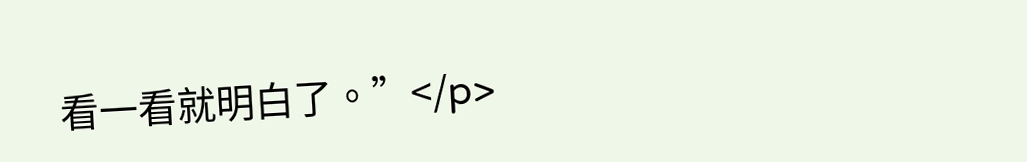看一看就明白了。”</p>